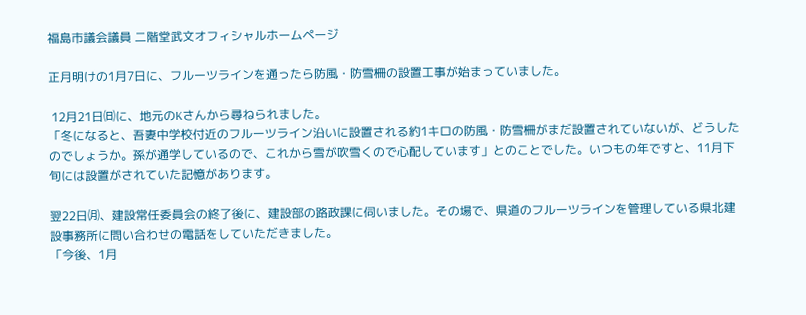福島市議会議員 二階堂武文オフィシャルホームページ

正月明けの1月7日に、フルーツラインを通ったら防風・防雪柵の設置工事が始まっていました。

 12月21日㈰に、地元のKさんから尋ねられました。
「冬になると、吾妻中学校付近のフルーツライン沿いに設置される約1キロの防風・防雪柵がまだ設置されていないが、どうしたのでしょうか。孫が通学しているので、これから雪が吹雪くので心配しています」とのことでした。いつもの年ですと、11月下旬には設置がされていた記憶があります。

翌22日㈪、建設常任委員会の終了後に、建設部の路政課に伺いました。その場で、県道のフルーツラインを管理している県北建設事務所に問い合わせの電話をしていただきました。
「今後、1月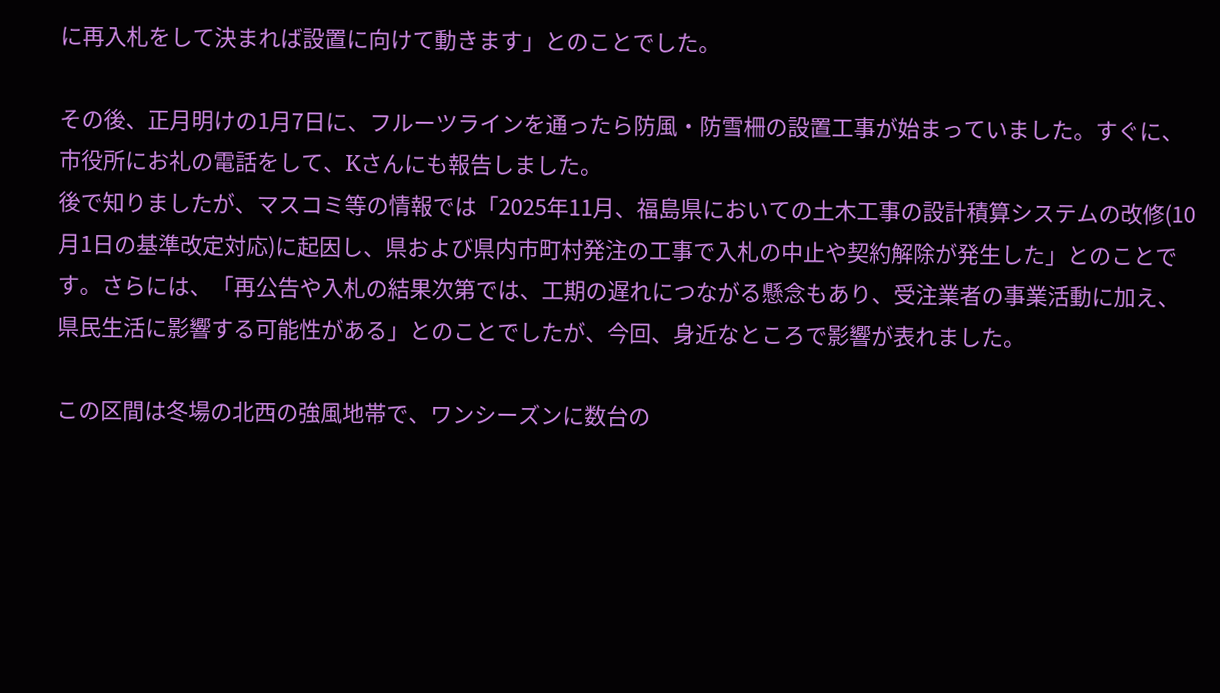に再入札をして決まれば設置に向けて動きます」とのことでした。

その後、正月明けの1月7日に、フルーツラインを通ったら防風・防雪柵の設置工事が始まっていました。すぐに、市役所にお礼の電話をして、Kさんにも報告しました。
後で知りましたが、マスコミ等の情報では「2025年11月、福島県においての土木工事の設計積算システムの改修(10月1日の基準改定対応)に起因し、県および県内市町村発注の工事で入札の中止や契約解除が発生した」とのことです。さらには、「再公告や入札の結果次第では、工期の遅れにつながる懸念もあり、受注業者の事業活動に加え、県民生活に影響する可能性がある」とのことでしたが、今回、身近なところで影響が表れました。

この区間は冬場の北西の強風地帯で、ワンシーズンに数台の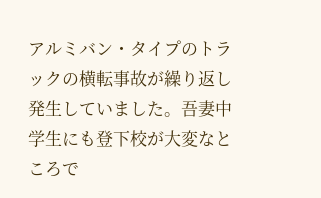アルミバン・タイプのトラックの横転事故が繰り返し発生していました。吾妻中学生にも登下校が大変なところで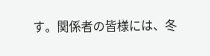す。関係者の皆様には、冬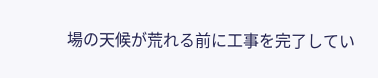場の天候が荒れる前に工事を完了してい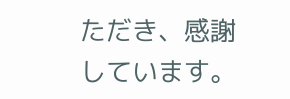ただき、感謝しています。